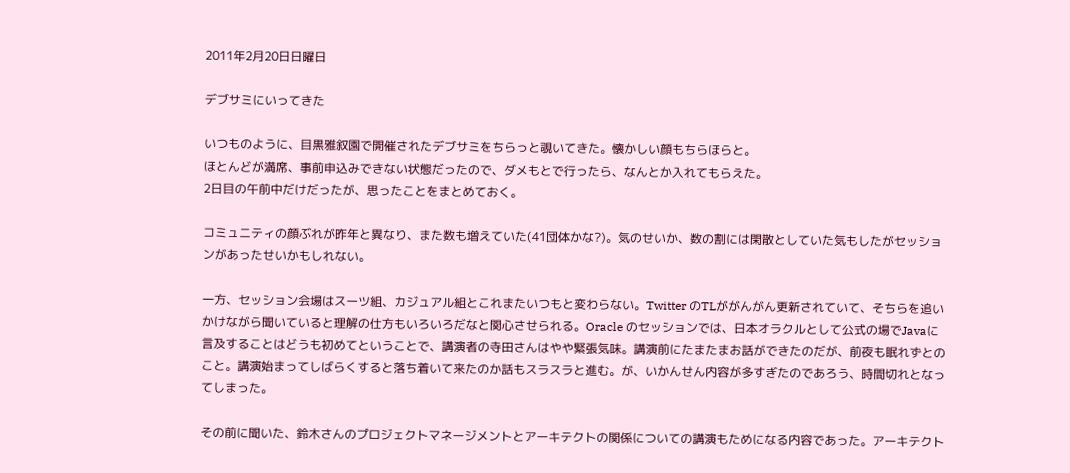2011年2月20日日曜日

デブサミにいってきた

いつものように、目黒雅叙園で開催されたデブサミをちらっと覗いてきた。懐かしい顔もちらほらと。
ほとんどが満席、事前申込みできない状態だったので、ダメもとで行ったら、なんとか入れてもらえた。
2日目の午前中だけだったが、思ったことをまとめておく。

コミュニティの顔ぶれが昨年と異なり、また数も増えていた(41団体かな?)。気のせいか、数の割には閑散としていた気もしたがセッションがあったせいかもしれない。

一方、セッション会場はスーツ組、カジュアル組とこれまたいつもと変わらない。Twitter のTLががんがん更新されていて、そちらを追いかけながら聞いていると理解の仕方もいろいろだなと関心させられる。Oracle のセッションでは、日本オラクルとして公式の場でJavaに言及することはどうも初めてということで、講演者の寺田さんはやや緊張気味。講演前にたまたまお話ができたのだが、前夜も眠れずとのこと。講演始まってしばらくすると落ち着いて来たのか話もスラスラと進む。が、いかんせん内容が多すぎたのであろう、時間切れとなってしまった。

その前に聞いた、鈴木さんのプロジェクトマネージメントとアーキテクトの関係についての講演もためになる内容であった。アーキテクト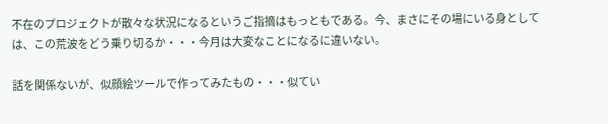不在のプロジェクトが散々な状況になるというご指摘はもっともである。今、まさにその場にいる身としては、この荒波をどう乗り切るか・・・今月は大変なことになるに違いない。

話を関係ないが、似顔絵ツールで作ってみたもの・・・似てい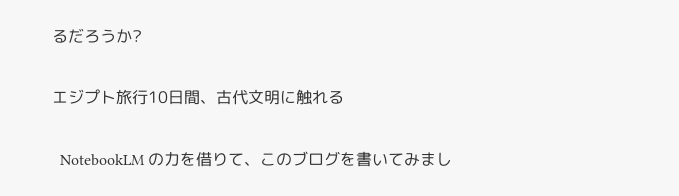るだろうか?

エジプト旅行10日間、古代文明に触れる

  NotebookLM の力を借りて、このブログを書いてみまし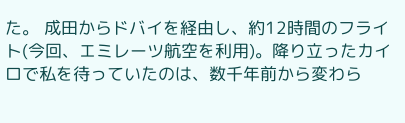た。 成田からドバイを経由し、約12時間のフライト(今回、エミレーツ航空を利用)。降り立ったカイロで私を待っていたのは、数千年前から変わら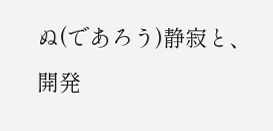ぬ(であろう)静寂と、開発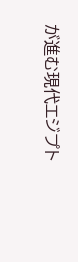が進む現代エジプト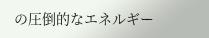の圧倒的なエネルギー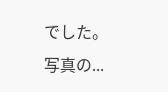でした。写真の...